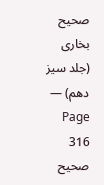صحیح بخاری (جلد سیز دھم) — Page 316
صحیح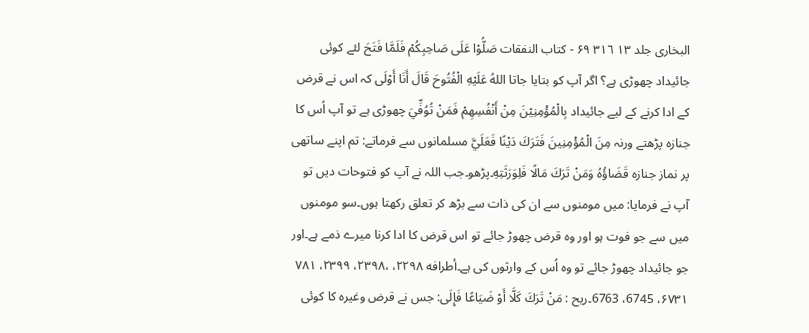البخاری جلد ۱۳ ٣١٦ ۶۹ - كتاب النفقات صَلُّوْا عَلَى صَاحِبِكُمْ فَلَمَّا فَتَحَ لئے کوئی جائیداد چھوڑی ہے؟ اگر آپ کو بتایا جاتا اللهُ عَلَيْهِ الْفُتُوحَ قَالَ أَنَا أَوْلَى کہ اس نے قرض کے ادا کرنے کے لیے جائیداد بِالْمُؤْمِنِيْنَ مِنْ أَنْفُسِهِمْ فَمَنْ تُوُفِّيَ چھوڑی ہے تو آپ اُس کا جنازہ پڑھتے ورنہ مِنَ الْمُؤْمِنِينَ فَتَرَكَ دَيْنًا فَعَلَيَّ مسلمانوں سے فرماتے: تم اپنے ساتھی پر نماز جنازہ قَضَاؤُهُ وَمَنْ تَرَكَ مَالًا فَلِوَرَثَتِهِ۔پڑھو۔جب اللہ نے آپ کو فتوحات دیں تو آپ نے فرمایا: میں مومنوں سے ان کی ذات سے بڑھ کر تعلق رکھتا ہوں۔سو مومنوں میں سے جو فوت ہو اور وہ قرض چھوڑ جائے تو اس قرض کا ادا کرنا میرے ذمے ہے۔اور جو جائیداد چھوڑ جائے تو وہ اُس کے وارثوں کی ہے۔أطرافه ۲۲۹۸، ،۲۳۹۸، ۲۳۹۹، ۷۸۱ ۶۷۳۱، 6745، 6763۔ريح : مَنْ تَرَكَ كَلَّا أَوْ ضَيَاعًا فَإِلَى: جس نے قرض وغیرہ کا کوئی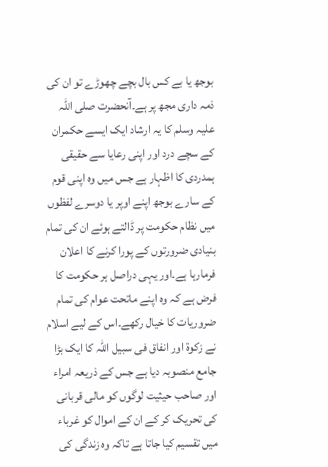بوجھ یا بے کس بال بچے چھوڑے تو ان کی ذمہ داری مجھ پر ہے۔آنحضرت صلی اللہ علیہ وسلم کا یہ ارشاد ایک ایسے حکمران کے سچے درد اور اپنی رعایا سے حقیقی ہمدردی کا اظہار ہے جس میں وہ اپنی قوم کے سارے بوجھ اپنے اوپر یا دوسرے لفظوں میں نظام حکومت پر ڈالتے ہوئے ان کی تمام بنیادی ضرورتوں کے پورا کرنے کا اعلان فرمارہا ہے۔اور یہی دراصل ہر حکومت کا فرض ہے کہ وہ اپنے ماتحت عوام کی تمام ضروریات کا خیال رکھے۔اس کے لیے اسلام نے زکوۃ اور انفاق فی سبیل اللہ کا ایک بڑا جامع منصوبہ دیا ہے جس کے ذریعہ امراء اور صاحب حیثیت لوگوں کو مالی قربانی کی تحریک کر کے ان کے اموال کو غرباء میں تقسیم کیا جاتا ہے تاکہ وہ زندگی کی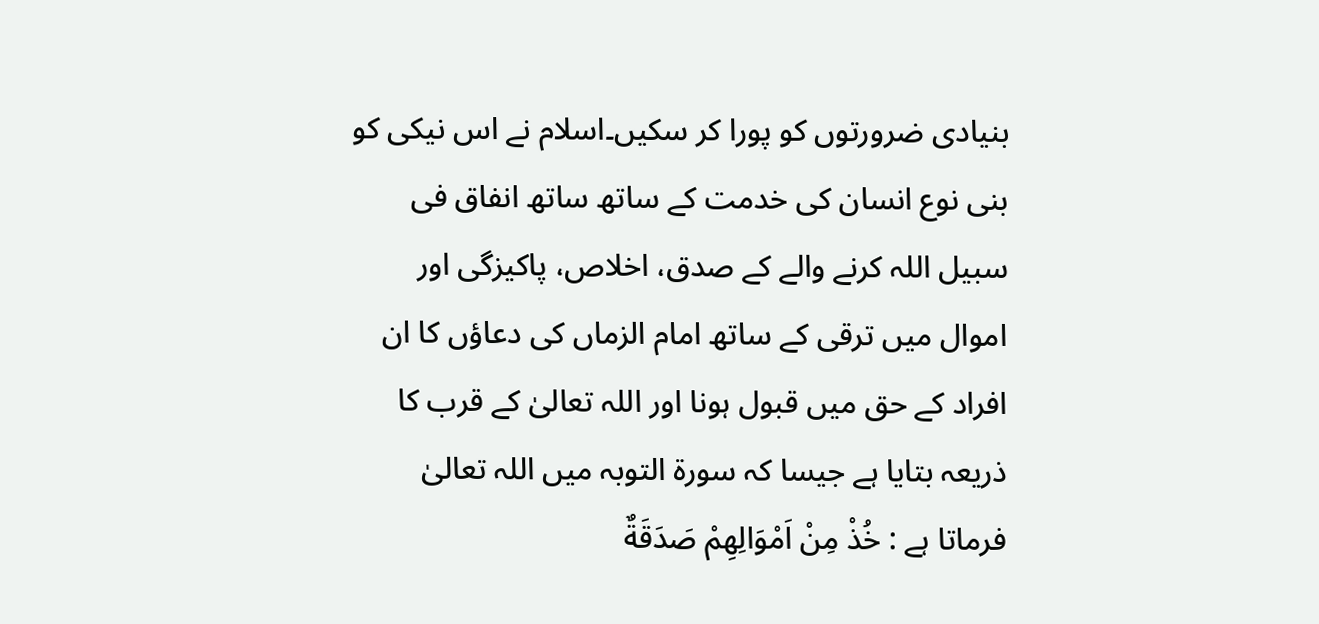بنیادی ضرورتوں کو پورا کر سکیں۔اسلام نے اس نیکی کو بنی نوع انسان کی خدمت کے ساتھ ساتھ انفاق فی سبیل اللہ کرنے والے کے صدق، اخلاص، پاکیزگی اور اموال میں ترقی کے ساتھ امام الزماں کی دعاؤں کا ان افراد کے حق میں قبول ہونا اور اللہ تعالیٰ کے قرب کا ذریعہ بتایا ہے جیسا کہ سورۃ التوبہ میں اللہ تعالیٰ فرماتا ہے : خُذْ مِنْ اَمْوَالِهِمْ صَدَقَةٌ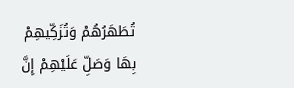تُطَهَرُهُمْ وَتُزَكِّيهِمْ بِهَا وَصَلِّ عَلَيْهِمْ إِنَّ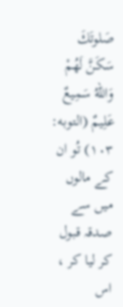صَلوتَكَ سَكَنَّ لَهُمْ وَاللهُ سَمِيعٌ عَلِيمٌ (التوبه: ۱۰۳) تُو ان کے مالوں میں سے صدقہ قبول کر لیا کر ، اس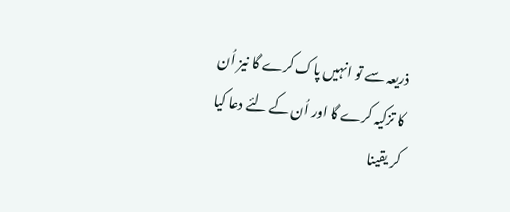ذریعہ سے تو انہیں پاک کرے گا نیز اُن کا تزکیہ کرے گا اور اُن کے لئے دعا کیا کر یقینا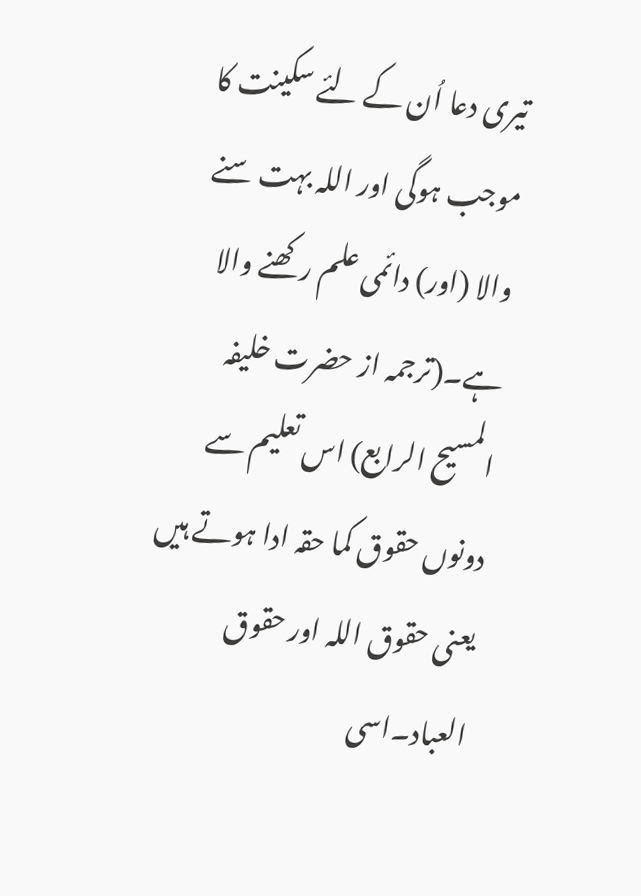تیری دعا اُن کے لئے سکینت کا موجب ہوگی اور اللہ بہت سنے والا (اور) دائمی علم رکھنے والا ہے۔(ترجمہ از حضرت خلیفہ المسیح الرابع) اس تعلیم سے دونوں حقوق کما حقہ ادا ہوتے ہیں یعنی حقوق اللہ اور حقوق العباد۔اسی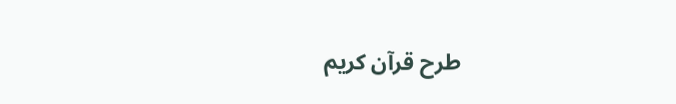طرح قرآن کریم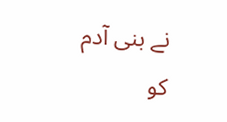نے بنی آدم کو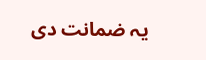یہ ضمانت دی